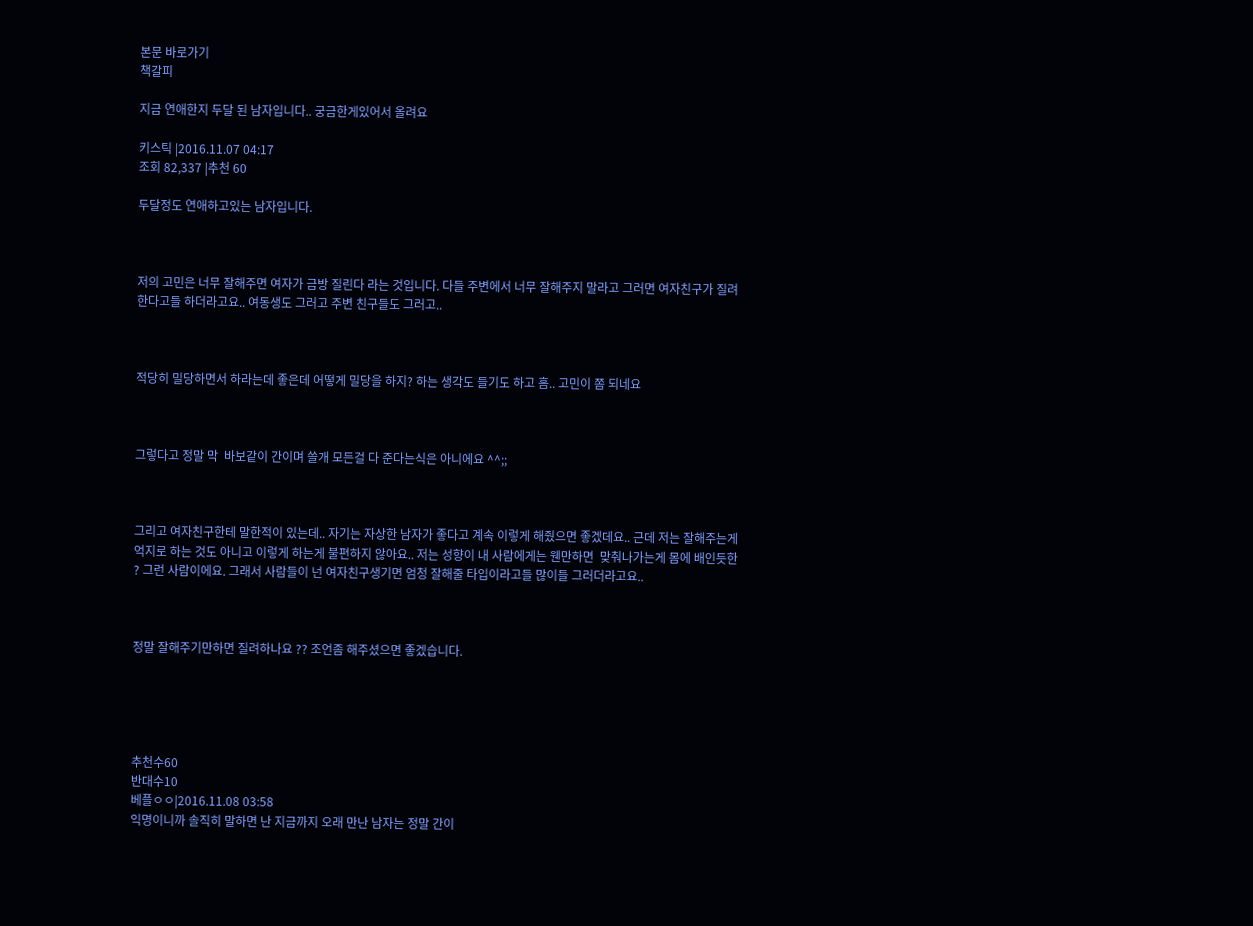본문 바로가기
책갈피

지금 연애한지 두달 된 남자입니다.. 궁금한게있어서 올려요

키스틱 |2016.11.07 04:17
조회 82,337 |추천 60

두달정도 연애하고있는 남자입니다.



저의 고민은 너무 잘해주면 여자가 금방 질린다 라는 것입니다. 다들 주변에서 너무 잘해주지 말라고 그러면 여자친구가 질려 한다고들 하더라고요.. 여동생도 그러고 주변 친구들도 그러고..



적당히 밀당하면서 하라는데 좋은데 어떻게 밀당을 하지? 하는 생각도 들기도 하고 흠.. 고민이 쫌 되네요



그렇다고 정말 막  바보같이 간이며 쓸개 모든걸 다 준다는식은 아니에요 ^^;;



그리고 여자친구한테 말한적이 있는데.. 자기는 자상한 남자가 좋다고 계속 이렇게 해줬으면 좋겠데요.. 근데 저는 잘해주는게 억지로 하는 것도 아니고 이렇게 하는게 불편하지 않아요.. 저는 성향이 내 사람에게는 웬만하면  맞춰나가는게 몸에 배인듯한 ? 그런 사람이에요. 그래서 사람들이 넌 여자친구생기면 엄청 잘해줄 타입이라고들 많이들 그러더라고요..



정말 잘해주기만하면 질려하나요 ?? 조언좀 해주셨으면 좋겠습니다.





추천수60
반대수10
베플ㅇㅇ|2016.11.08 03:58
익명이니까 솔직히 말하면 난 지금까지 오래 만난 남자는 정말 간이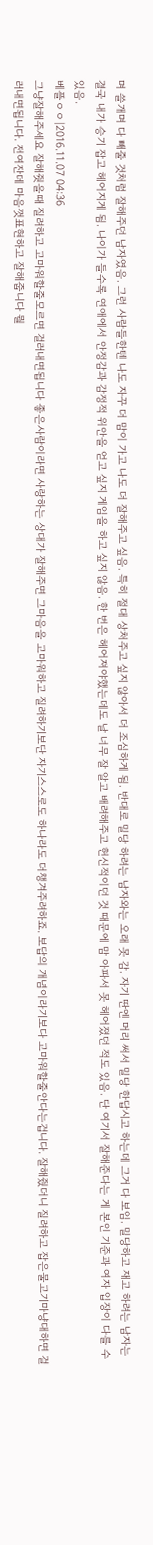며 쓸개며 다 빼줄 것처럼 잘해주던 남자였음. 그런 사람들한텐 나도 자꾸 더 맘이 가고 나도 더 잘해주고 싶음. 특히 절대 상처주고 싶지 않아서 더 조심하게 됨. 반대로 밀당 하려는 남자와는 오래 못 감. 자기 딴엔 머리 써서 밀당 한답시고 하는데 그거 다 보임. 밀당하고 재고 하려는 남자는 결국 내가 승기 잡고 헤어지게 됨. 나이가 들수록 연애에서 안정감과 감정적 위안을 얻고 싶지 게임을 하고 싶지 않음. 한 번은 헤어져야했는데도 날 너무 잘 알고 배려해주고 헌신적이던 것 때문에 맘 아파서 못 헤어졌던 적도 있음. 단 여기서 잘해준다는 게 본인 기준과 여자 입장이 다를 수 있음.
베플ㅇㅇ|2016.11.07 04:36
그냥잘해주세요 잘해줫을때 질려하고 고마워할줄모르면 걸러내면됩니다 좋은사람이라면 사랑하는 상대가 잘해주면 그마음을 고마워하고 질려하기보단 자기스스로도 하나라도 더챙겨주려하죠. 보답의 개념이라기보다 고마워할줄안다는겁니다. 잘해줬더니 질려하고 잡은물고기마냥대하면 걸러내면됩니다. 전여잔데 마음껏표현하고 잘해줍니다 뭘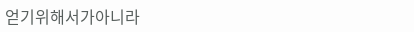얻기위해서가아니라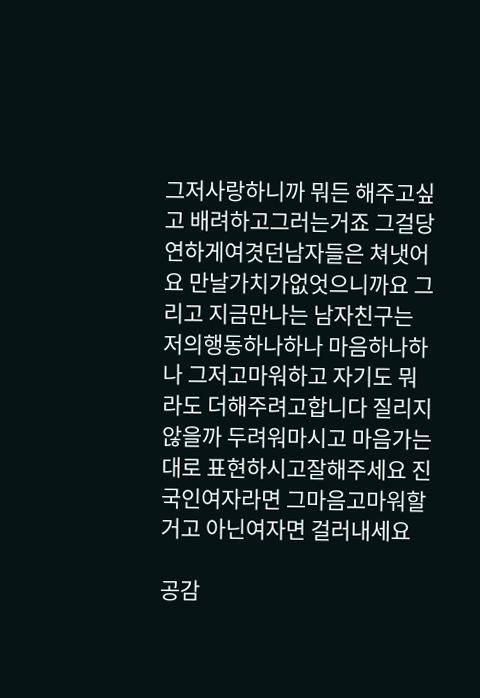그저사랑하니까 뭐든 해주고싶고 배려하고그러는거죠 그걸당연하게여겻던남자들은 쳐냇어요 만날가치가없엇으니까요 그리고 지금만나는 남자친구는 저의행동하나하나 마음하나하나 그저고마워하고 자기도 뭐라도 더해주려고합니다 질리지않을까 두려워마시고 마음가는대로 표현하시고잘해주세요 진국인여자라면 그마음고마워할거고 아닌여자면 걸러내세요

공감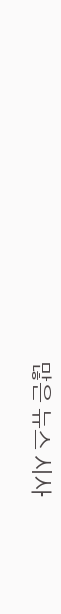많은 뉴스 시사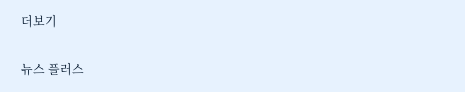더보기

뉴스 플러스